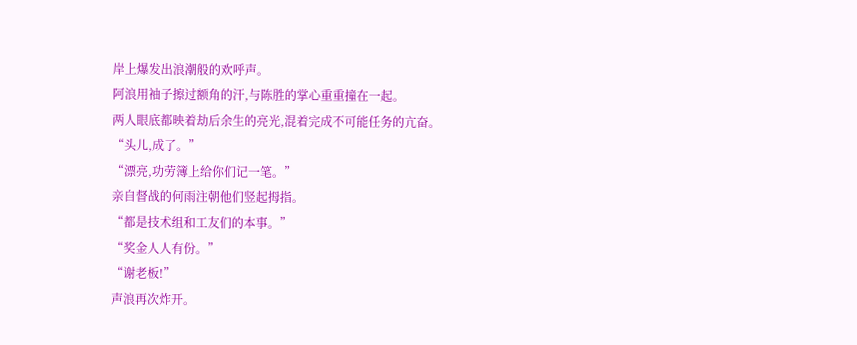岸上爆发出浪潮般的欢呼声。
阿浪用袖子擦过额角的汗,与陈胜的掌心重重撞在一起。
两人眼底都映着劫后余生的亮光,混着完成不可能任务的亢奋。
“头儿,成了。”
“漂亮,功劳簿上给你们记一笔。”
亲自督战的何雨注朝他们竖起拇指。
“都是技术组和工友们的本事。”
“奖金人人有份。”
“谢老板!”
声浪再次炸开。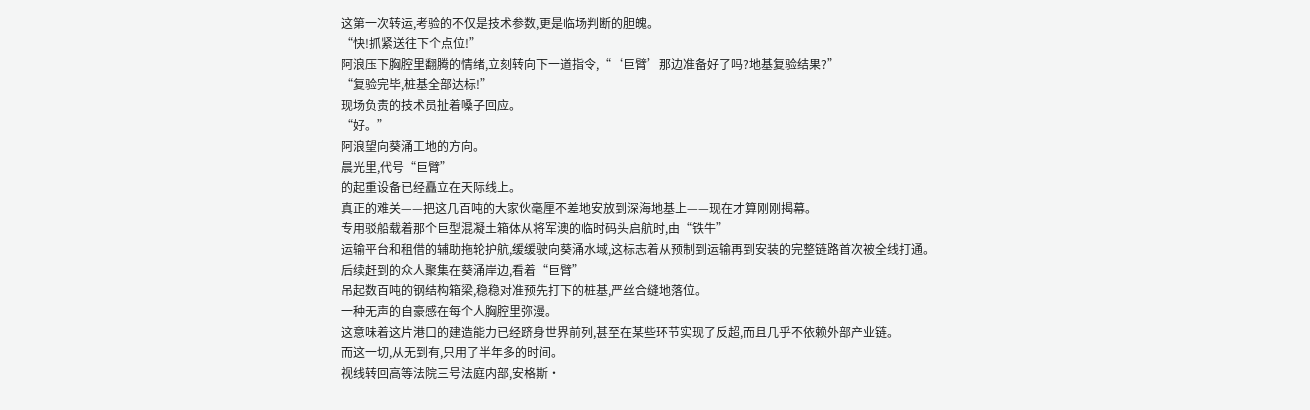这第一次转运,考验的不仅是技术参数,更是临场判断的胆魄。
“快!抓紧送往下个点位!”
阿浪压下胸腔里翻腾的情绪,立刻转向下一道指令,“‘巨臂’那边准备好了吗?地基复验结果?”
“复验完毕,桩基全部达标!”
现场负责的技术员扯着嗓子回应。
“好。”
阿浪望向葵涌工地的方向。
晨光里,代号“巨臂”
的起重设备已经矗立在天际线上。
真正的难关——把这几百吨的大家伙毫厘不差地安放到深海地基上——现在才算刚刚揭幕。
专用驳船载着那个巨型混凝土箱体从将军澳的临时码头启航时,由“铁牛”
运输平台和租借的辅助拖轮护航,缓缓驶向葵涌水域,这标志着从预制到运输再到安装的完整链路首次被全线打通。
后续赶到的众人聚集在葵涌岸边,看着“巨臂”
吊起数百吨的钢结构箱梁,稳稳对准预先打下的桩基,严丝合缝地落位。
一种无声的自豪感在每个人胸腔里弥漫。
这意味着这片港口的建造能力已经跻身世界前列,甚至在某些环节实现了反超,而且几乎不依赖外部产业链。
而这一切,从无到有,只用了半年多的时间。
视线转回高等法院三号法庭内部,安格斯·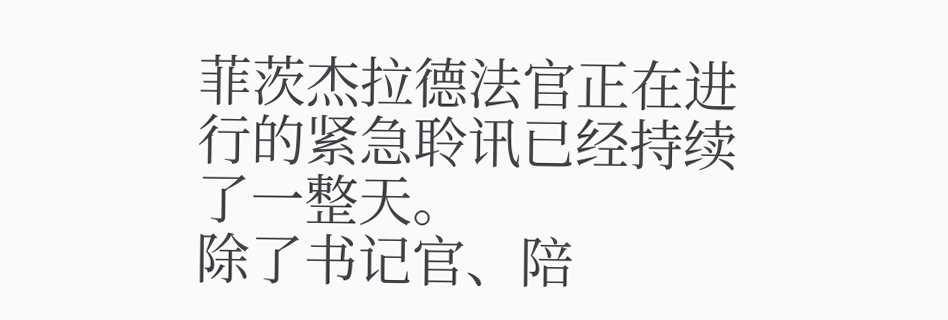菲茨杰拉德法官正在进行的紧急聆讯已经持续了一整天。
除了书记官、陪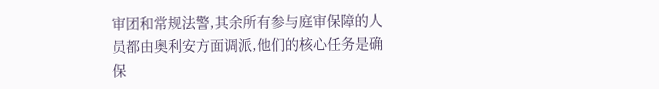审团和常规法警,其余所有参与庭审保障的人员都由奥利安方面调派,他们的核心任务是确保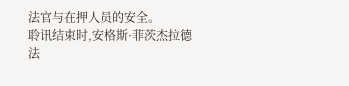法官与在押人员的安全。
聆讯结束时,安格斯·菲茨杰拉德法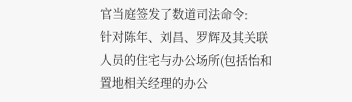官当庭签发了数道司法命令:
针对陈年、刘昌、罗辉及其关联人员的住宅与办公场所(包括怡和置地相关经理的办公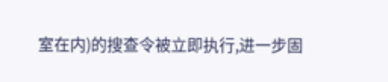室在内)的搜查令被立即执行,进一步固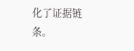化了证据链条。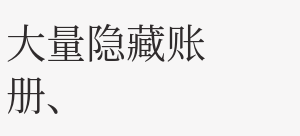大量隐藏账册、